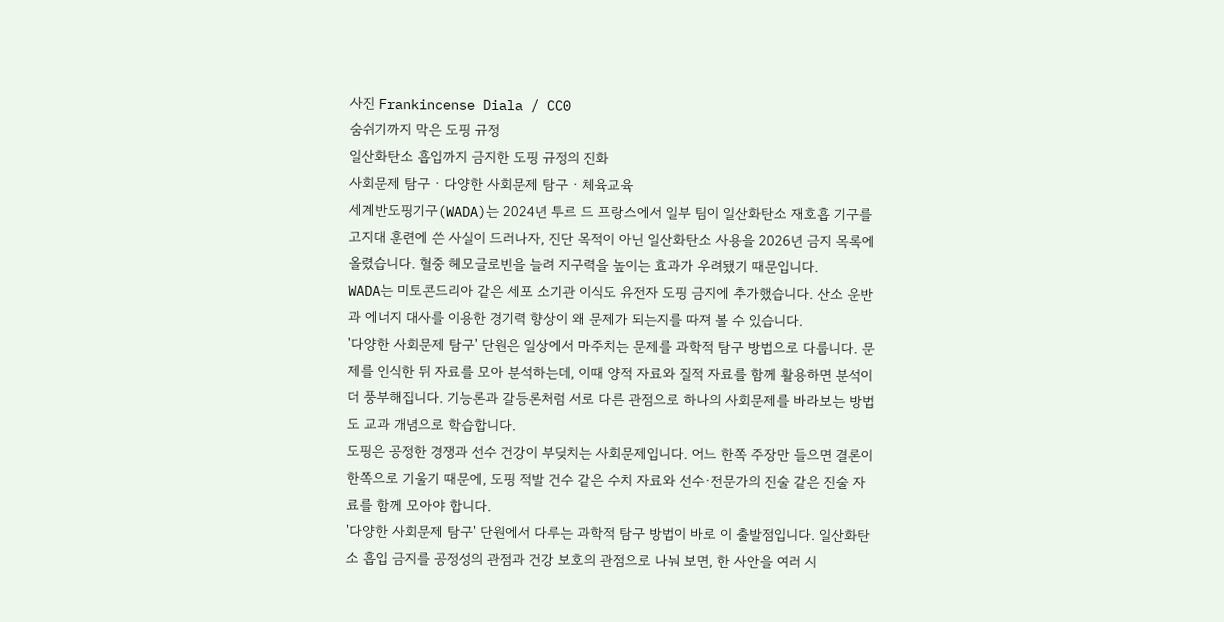사진 Frankincense Diala / CC0
숨쉬기까지 막은 도핑 규정
일산화탄소 흡입까지 금지한 도핑 규정의 진화
사회문제 탐구 · 다양한 사회문제 탐구 · 체육교육
세계반도핑기구(WADA)는 2024년 투르 드 프랑스에서 일부 팀이 일산화탄소 재호흡 기구를 고지대 훈련에 쓴 사실이 드러나자, 진단 목적이 아닌 일산화탄소 사용을 2026년 금지 목록에 올렸습니다. 혈중 헤모글로빈을 늘려 지구력을 높이는 효과가 우려됐기 때문입니다.
WADA는 미토콘드리아 같은 세포 소기관 이식도 유전자 도핑 금지에 추가했습니다. 산소 운반과 에너지 대사를 이용한 경기력 향상이 왜 문제가 되는지를 따져 볼 수 있습니다.
'다양한 사회문제 탐구' 단원은 일상에서 마주치는 문제를 과학적 탐구 방법으로 다룹니다. 문제를 인식한 뒤 자료를 모아 분석하는데, 이때 양적 자료와 질적 자료를 함께 활용하면 분석이 더 풍부해집니다. 기능론과 갈등론처럼 서로 다른 관점으로 하나의 사회문제를 바라보는 방법도 교과 개념으로 학습합니다.
도핑은 공정한 경쟁과 선수 건강이 부딪치는 사회문제입니다. 어느 한쪽 주장만 들으면 결론이 한쪽으로 기울기 때문에, 도핑 적발 건수 같은 수치 자료와 선수·전문가의 진술 같은 진술 자료를 함께 모아야 합니다.
'다양한 사회문제 탐구' 단원에서 다루는 과학적 탐구 방법이 바로 이 출발점입니다. 일산화탄소 흡입 금지를 공정성의 관점과 건강 보호의 관점으로 나눠 보면, 한 사안을 여러 시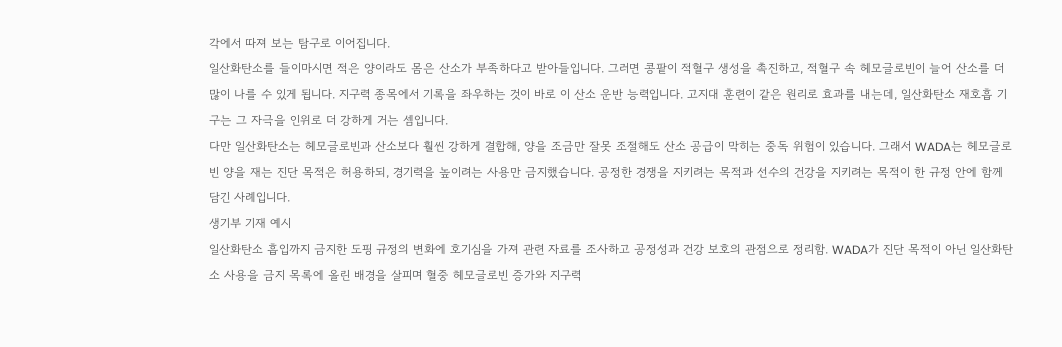각에서 따져 보는 탐구로 이어집니다.
일산화탄소를 들이마시면 적은 양이라도 몸은 산소가 부족하다고 받아들입니다. 그러면 콩팥이 적혈구 생성을 촉진하고, 적혈구 속 헤모글로빈이 늘어 산소를 더 많이 나를 수 있게 됩니다. 지구력 종목에서 기록을 좌우하는 것이 바로 이 산소 운반 능력입니다. 고지대 훈련이 같은 원리로 효과를 내는데, 일산화탄소 재호흡 기구는 그 자극을 인위로 더 강하게 거는 셈입니다.
다만 일산화탄소는 헤모글로빈과 산소보다 훨씬 강하게 결합해, 양을 조금만 잘못 조절해도 산소 공급이 막히는 중독 위험이 있습니다. 그래서 WADA는 헤모글로빈 양을 재는 진단 목적은 허용하되, 경기력을 높이려는 사용만 금지했습니다. 공정한 경쟁을 지키려는 목적과 선수의 건강을 지키려는 목적이 한 규정 안에 함께 담긴 사례입니다.
생기부 기재 예시
일산화탄소 흡입까지 금지한 도핑 규정의 변화에 호기심을 가져 관련 자료를 조사하고 공정성과 건강 보호의 관점으로 정리함. WADA가 진단 목적이 아닌 일산화탄소 사용을 금지 목록에 올린 배경을 살피며 혈중 헤모글로빈 증가와 지구력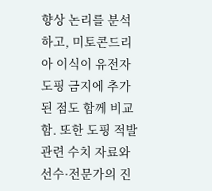향상 논리를 분석하고, 미토콘드리아 이식이 유전자 도핑 금지에 추가된 점도 함께 비교함. 또한 도핑 적발 관련 수치 자료와 선수·전문가의 진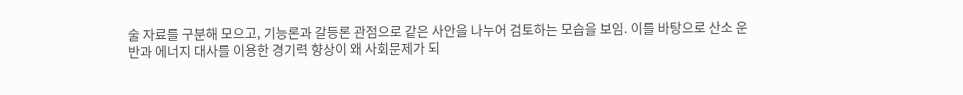술 자료를 구분해 모으고, 기능론과 갈등론 관점으로 같은 사안을 나누어 검토하는 모습을 보임. 이를 바탕으로 산소 운반과 에너지 대사를 이용한 경기력 향상이 왜 사회문제가 되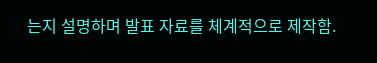는지 설명하며 발표 자료를 체계적으로 제작함.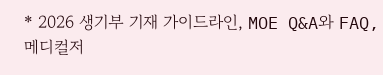* 2026 생기부 기재 가이드라인, MOE Q&A와 FAQ, 메디컬저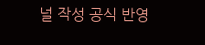널 작성 공식 반영